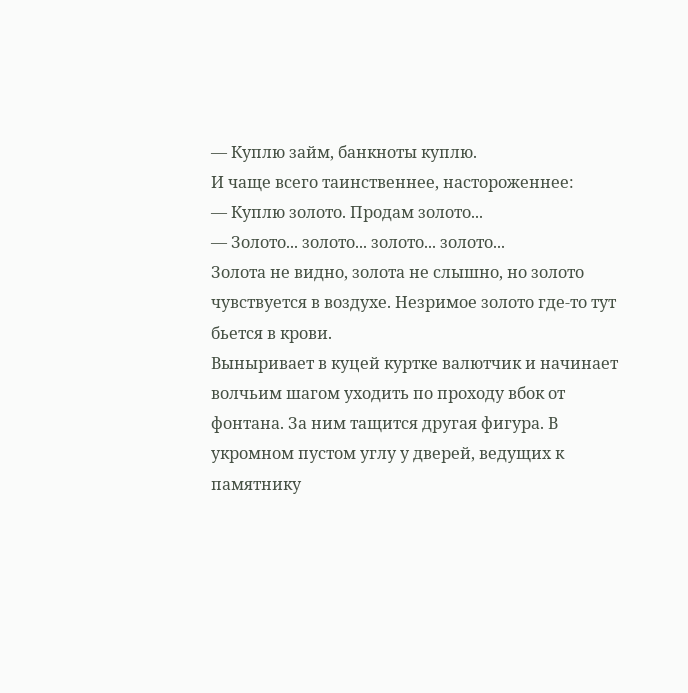— Куплю займ, банкноты куплю.
И чаще всего таинственнее, настороженнее:
— Куплю золото. Продам золото...
— Золото... золото... золото... золото...
Золота не видно, золота не слышно, но золото чувствуется в воздухе. Незримое золото где-то тут бьется в крови.
Выныривает в куцей куртке валютчик и начинает волчьим шагом уходить по проходу вбок от фонтана. За ним тащится другая фигура. В укромном пустом углу у дверей, ведущих к памятнику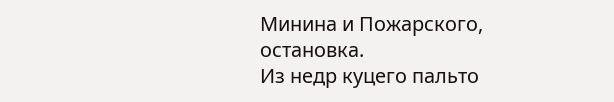Минина и Пожарского, остановка.
Из недр куцего пальто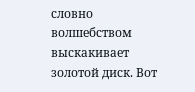словно волшебством выскакивает золотой диск. Вот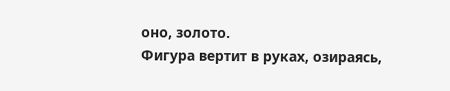оно, золото.
Фигура вертит в руках, озираясь,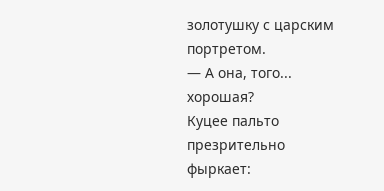золотушку с царским портретом.
— А она, того... хорошая?
Куцее пальто презрительно фыркает: